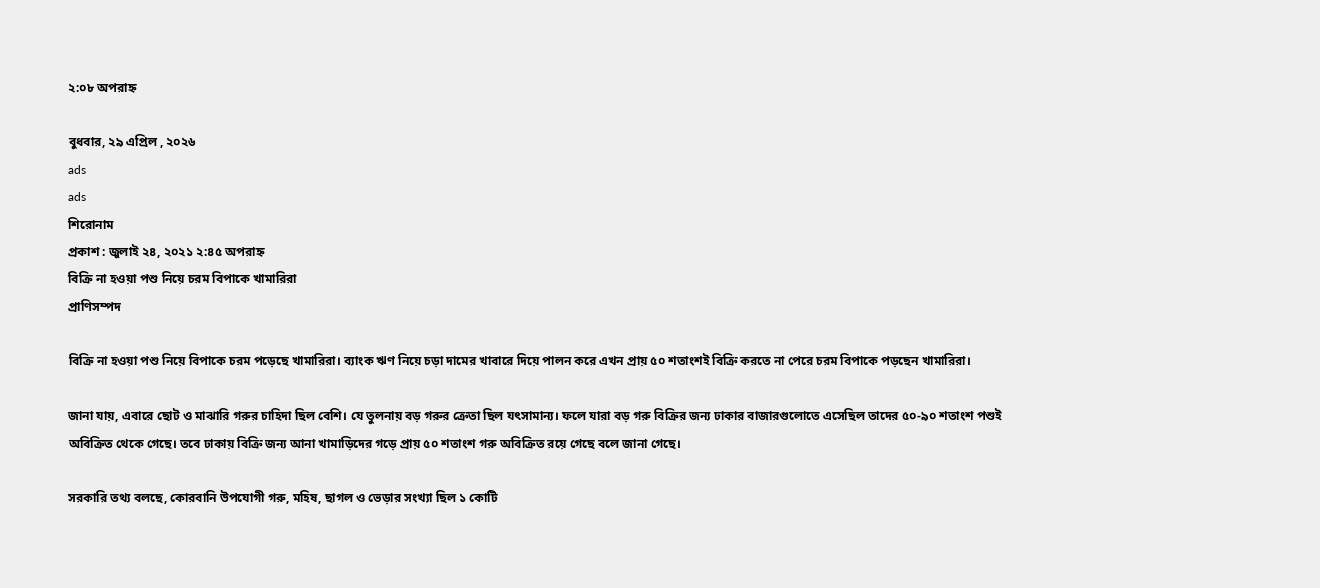২:০৮ অপরাহ্ন

বুধবার, ২৯ এপ্রিল , ২০২৬
ads
ads
শিরোনাম
প্রকাশ : জুলাই ২৪, ২০২১ ২:৪৫ অপরাহ্ন
বিক্রি না হওয়া পশু নিয়ে চরম বিপাকে খামারিরা
প্রাণিসম্পদ

বিক্রি না হওয়া পশু নিয়ে বিপাকে চরম পড়েছে খামারিরা। ব্যাংক ঋণ নিয়ে চড়া দামের খাবারে দিয়ে পালন করে এখন প্রায় ৫০ শতাংশই বিক্রি করতে না পেরে চরম বিপাকে পড়ছেন খামারিরা।

জানা যায়, এবারে ছোট ও মাঝারি গরুর চাহিদা ছিল বেশি। যে তুলনায় বড় গরুর ক্রেতা ছিল যৎসামান্য। ফলে যারা বড় গরু বিক্রির জন্য ঢাকার বাজারগুলোতে এসেছিল তাদের ৫০-৯০ শতাংশ পশুই অবিক্রিত থেকে গেছে। তবে ঢাকায় বিক্রি জন্য আনা খামাড়িদের গড়ে প্রায় ৫০ শতাংশ গরু অবিক্রিত রয়ে গেছে বলে জানা গেছে।

সরকারি তথ্য বলছে, কোরবানি উপযোগী গরু, মহিষ, ছাগল ও ভেড়ার সংখ্যা ছিল ১ কোটি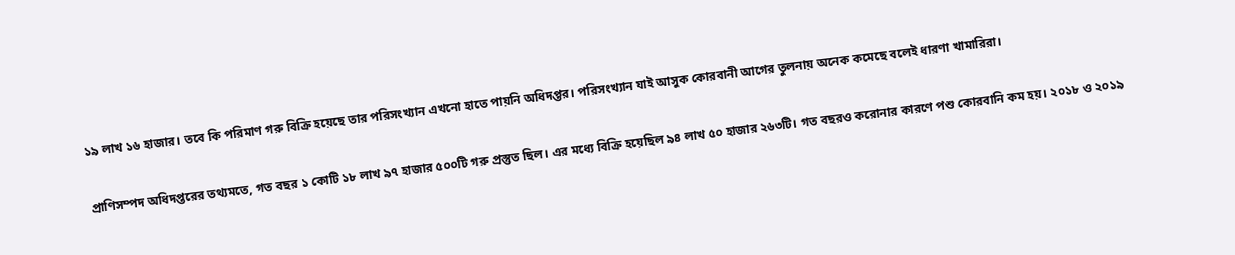১৯ লাখ ১৬ হাজার। তবে কি পরিমাণ গরু বিক্রি হয়েছে তার পরিসংখ্যান এখনো হাতে পায়নি অধিদপ্তর। পরিসংখ্যান যাই আসুক কোরবানী আগের তুলনায় অনেক কমেছে বলেই ধারণা খামারিরা।

প্রাণিসম্পদ অধিদপ্তরের তথ্যমতে, গত বছর ১ কোটি ১৮ লাখ ৯৭ হাজার ৫০০টি গরু প্রস্তুত ছিল। এর মধ্যে বিক্রি হয়েছিল ৯৪ লাখ ৫০ হাজার ২৬৩টি। গত বছরও করোনার কারণে পশু কোরবানি কম হয়। ২০১৮ ও ২০১৯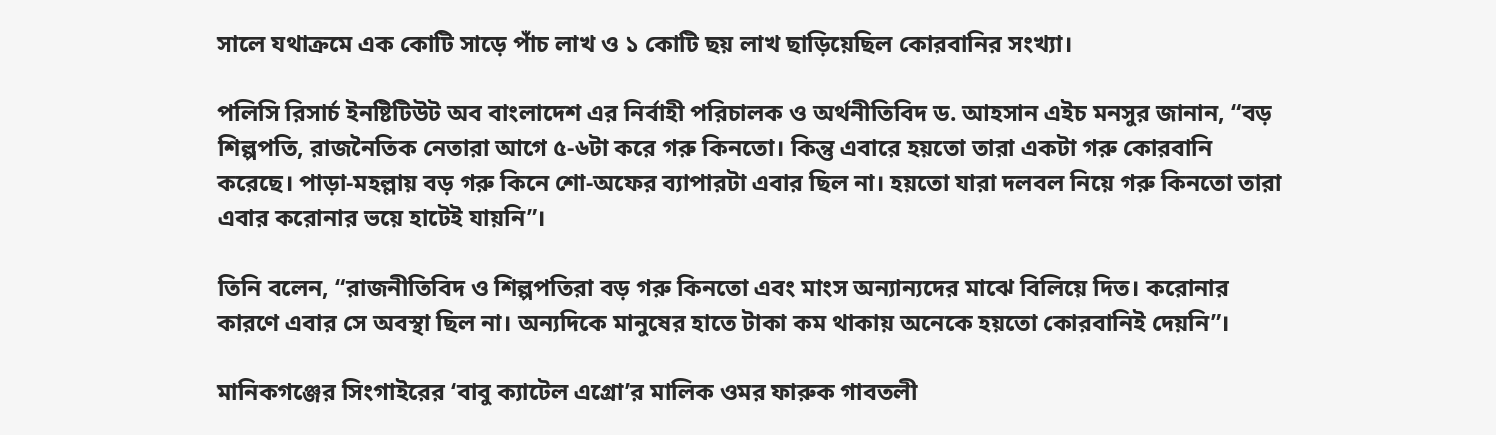সালে যথাক্রমে এক কোটি সাড়ে পাঁচ লাখ ও ১ কোটি ছয় লাখ ছাড়িয়েছিল কোরবানির সংখ্যা।

পলিসি রিসার্চ ইনষ্টিটিউট অব বাংলাদেশ এর নির্বাহী পরিচালক ও অর্থনীতিবিদ ড. আহসান এইচ মনসুর জানান, “বড় শিল্পপতি, রাজনৈতিক নেতারা আগে ৫-৬টা করে গরু কিনতো। কিন্তু এবারে হয়তো তারা একটা গরু কোরবানি করেছে। পাড়া-মহল্লায় বড় গরু কিনে শো-অফের ব্যাপারটা এবার ছিল না। হয়তো যারা দলবল নিয়ে গরু কিনতো তারা এবার করোনার ভয়ে হাটেই যায়নি”।

তিনি বলেন, “রাজনীতিবিদ ও শিল্পপতিরা বড় গরু কিনতো এবং মাংস অন্যান্যদের মাঝে বিলিয়ে দিত। করোনার কারণে এবার সে অবস্থা ছিল না। অন্যদিকে মানুষের হাতে টাকা কম থাকায় অনেকে হয়তো কোরবানিই দেয়নি”।

মানিকগঞ্জের সিংগাইরের ‘বাবু ক্যাটেল এগ্রো’র মালিক ওমর ফারুক গাবতলী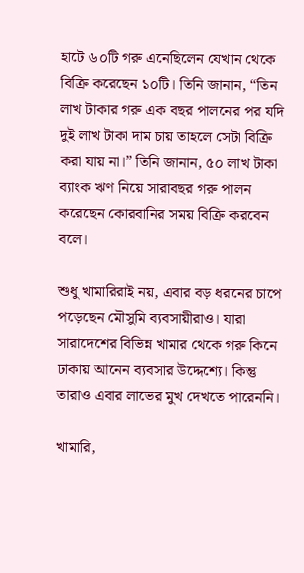হাটে ৬০টি গরু এনেছিলেন যেখান থেকে বিক্রি করেছেন ১০টি। তিনি জানান, “তিন লাখ টাকার গরু এক বছর পালনের পর যদি দুই লাখ টাকা দাম চায় তাহলে সেটা বিক্রি করা যায় না।” তিনি জানান, ৫০ লাখ টাকা ব্যাংক ঋণ নিয়ে সারাবছর গরু পালন করেছেন কোরবানির সময় বিক্রি করবেন বলে।

শুধু খামারিরাই নয়, এবার বড় ধরনের চাপে পড়েছেন মৌসুমি ব্যবসায়ীরাও। যারা সারাদেশের বিভিন্ন খামার থেকে গরু কিনে ঢাকায় আনেন ব্যবসার উদ্দেশ্যে। কিন্তু তারাও এবার লাভের মুখ দেখতে পারেননি।

খামারি,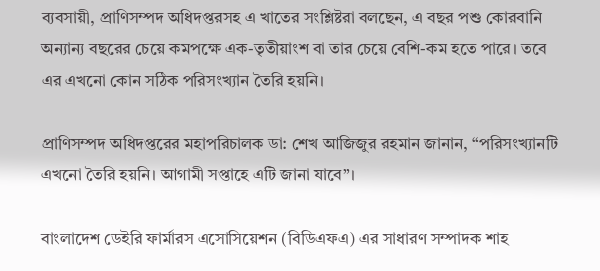ব্যবসায়ী, প্রাণিসম্পদ অধিদপ্তরসহ এ খাতের সংশ্লিষ্টরা বলছেন, এ বছর পশু কোরবানি অন্যান্য বছরের চেয়ে কমপক্ষে এক-তৃতীয়াংশ বা তার চেয়ে বেশি-কম হতে পারে। তবে এর এখনো কোন সঠিক পরিসংখ্যান তৈরি হয়নি।

প্রাণিসম্পদ অধিদপ্তরের মহাপরিচালক ডা: শেখ আজিজুর রহমান জানান, “পরিসংখ্যানটি এখনো তৈরি হয়নি। আগামী সপ্তাহে এটি জানা যাবে”।

বাংলাদেশ ডেইরি ফার্মারস এসোসিয়েশন (বিডিএফএ) এর সাধারণ সম্পাদক শাহ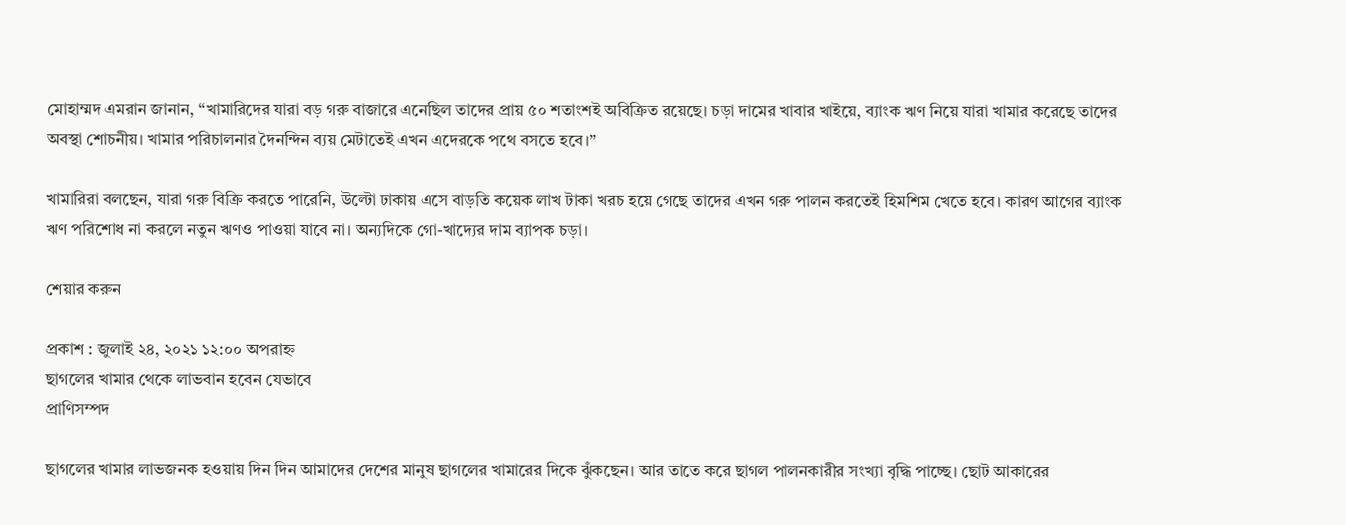মোহাম্মদ এমরান জানান, “খামারিদের যারা বড় গরু বাজারে এনেছিল তাদের প্রায় ৫০ শতাংশই অবিক্রিত রয়েছে। চড়া দামের খাবার খাইয়ে, ব্যাংক ঋণ নিয়ে যারা খামার করেছে তাদের অবস্থা শোচনীয়। খামার পরিচালনার দৈনন্দিন ব্যয় মেটাতেই এখন এদেরকে পথে বসতে হবে।”

খামারিরা বলছেন, যারা গরু বিক্রি করতে পারেনি, উল্টো ঢাকায় এসে বাড়তি কয়েক লাখ টাকা খরচ হয়ে গেছে তাদের এখন গরু পালন করতেই হিমশিম খেতে হবে। কারণ আগের ব্যাংক ঋণ পরিশোধ না করলে নতুন ঋণও পাওয়া যাবে না। অন্যদিকে গো-খাদ্যের দাম ব্যাপক চড়া।

শেয়ার করুন

প্রকাশ : জুলাই ২৪, ২০২১ ১২:০০ অপরাহ্ন
ছাগলের খামার থেকে লাভবান হবেন যেভাবে
প্রাণিসম্পদ

ছাগলের খামার লাভজনক হওয়ায় দিন দিন আমাদের দেশের মানুষ ছাগলের খামারের দিকে ঝুঁকছেন। আর তাতে করে ছাগল পালনকারীর সংখ্যা বৃদ্ধি পাচ্ছে। ছোট আকারের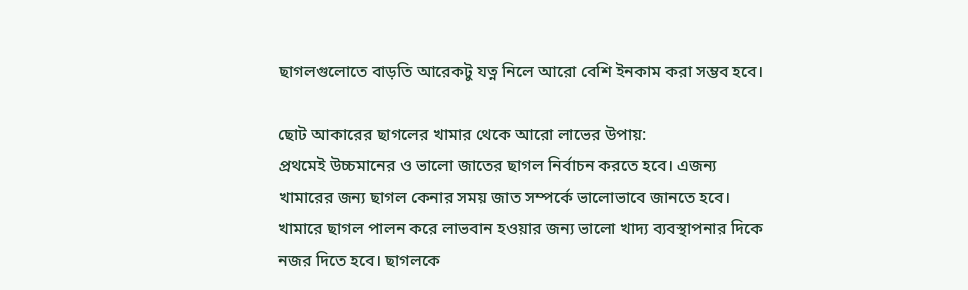ছাগলগুলোতে বাড়তি আরেকটু যত্ন নিলে আরো বেশি ইনকাম করা সম্ভব হবে।

ছোট আকারের ছাগলের খামার থেকে আরো লাভের উপায়:
প্রথমেই উচ্চমানের ও ভালো জাতের ছাগল নির্বাচন করতে হবে। এজন্য খামারের জন্য ছাগল কেনার সময় জাত সম্পর্কে ভালোভাবে জানতে হবে। খামারে ছাগল পালন করে লাভবান হওয়ার জন্য ভালো খাদ্য ব্যবস্থাপনার দিকে নজর দিতে হবে। ছাগলকে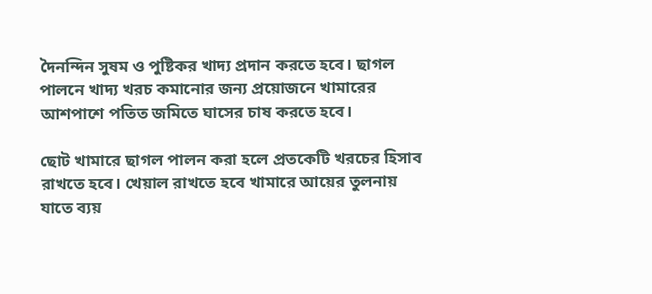দৈনন্দিন সুষম ও পুষ্টিকর খাদ্য প্রদান করতে হবে। ছাগল পালনে খাদ্য খরচ কমানোর জন্য প্রয়োজনে খামারের আশপাশে পতিত জমিতে ঘাসের চাষ করতে হবে।

ছোট খামারে ছাগল পালন করা হলে প্রতকেটি খরচের হিসাব রাখতে হবে। খেয়াল রাখতে হবে খামারে আয়ের তুলনায় যাতে ব্যয়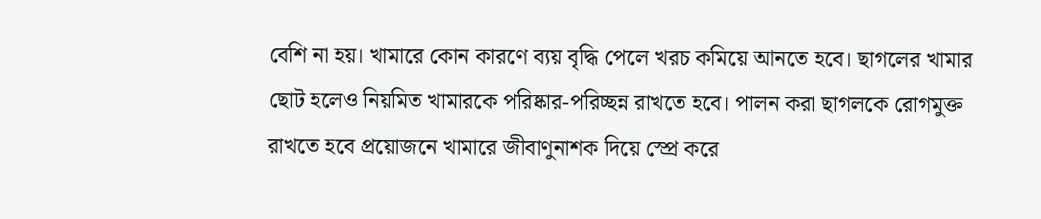বেশি না হয়। খামারে কোন কারণে ব্যয় বৃদ্ধি পেলে খরচ কমিয়ে আনতে হবে। ছাগলের খামার ছোট হলেও নিয়মিত খামারকে পরিষ্কার-পরিচ্ছন্ন রাখতে হবে। পালন করা ছাগলকে রোগমুক্ত রাখতে হবে প্রয়োজনে খামারে জীবাণুনাশক দিয়ে স্প্রে করে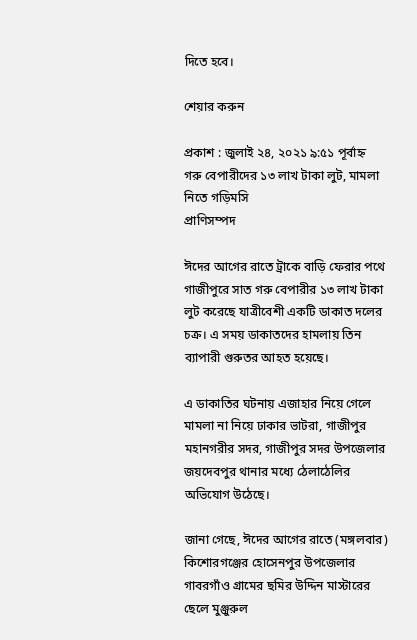দিতে হবে।

শেয়ার করুন

প্রকাশ : জুলাই ২৪, ২০২১ ৯:৫১ পূর্বাহ্ন
গরু বেপারীদের ১৩ লাখ টাকা লুট, মামলা নিতে গড়িমসি
প্রাণিসম্পদ

ঈদের আগের রাতে ট্রাকে বাড়ি ফেরার পথে গাজীপুরে সাত গরু বেপারীর ১৩ লাখ টাকা লুট করেছে যাত্রীবেশী একটি ডাকাত দলের চক্র। এ সময় ডাকাতদের হামলায় তিন ব্যাপারী গুরুতর আহত হয়েছে।

এ ডাকাতির ঘটনায় এজাহার নিয়ে গেলে মামলা না নিয়ে ঢাকার ভাটরা, গাজীপুর মহানগরীর সদর, গাজীপুর সদর উপজেলার জয়দেবপুর থানার মধ্যে ঠেলাঠেলির অভিযোগ উঠেছে।

জানা গেছে, ঈদের আগের রাতে (মঙ্গলবার) কিশোরগঞ্জের হোসেনপুর উপজেলার গাবরগাঁও গ্রামের ছমির উদ্দিন মাস্টারের ছেলে মুঞ্জুরুল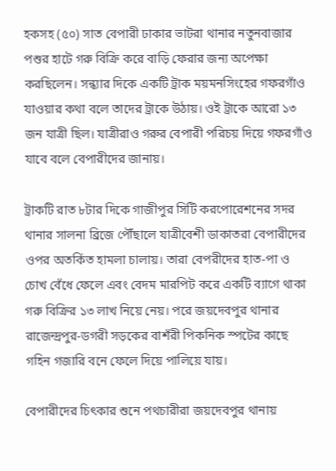হকসহ (৫০) সাত বেপারী ঢাকার ভাটরা থানার নতুনবাজার পশুর হাটে গরু বিক্রি করে বাড়ি ফেরার জন্য অপেক্ষা করছিলেন। সন্ধ্যার দিকে একটি ট্রাক ময়মনসিংহের গফরগাঁও যাওয়ার কথা বলে তাদের ট্রাকে উঠায়। ওই ট্রাকে আরো ১৩ জন যাত্রী ছিল। যাত্রীরাও গরুর বেপারী পরিচয় দিয়ে গফরগাঁও যাবে বলে বেপারীদের জানায়।

ট্রাকটি রাত ৮টার দিকে গাজীপুর সিটি করপোরেশনের সদর থানার সালনা ব্রিজে পৌঁছালে যাত্রীবেশী ডাকাতরা বেপারীদের ওপর অতর্কিত হামলা চালায়। তারা বেপরীদের হাত-পা ও চোখ বেঁধে ফেলে এবং বেদম মারপিট করে একটি ব্যাগে থাকা গরু বিক্রির ১৩ লাখ নিয়ে নেয়। পরে জয়দেবপুর থানার রাজেন্দ্রপুর-ডগরী সড়কের বাশঁরী পিকনিক স্পটের কাছে গহিন গজারি বনে ফেলে দিয়ে পালিয়ে যায়।

বেপারীদের চিৎকার শুনে পথচারীরা জয়দেবপুর থানায়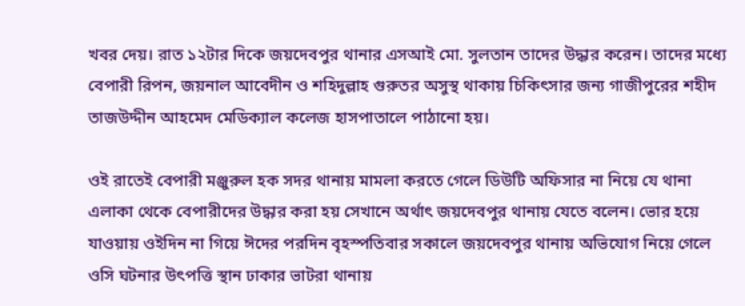খবর দেয়। রাত ১২টার দিকে জয়দেবপুর থানার এসআই মো. সুলতান তাদের উদ্ধার করেন। তাদের মধ্যে বেপারী রিপন, জয়নাল আবেদীন ও শহিদুল্লাহ গুরুতর অসুস্থ থাকায় চিকিৎসার জন্য গাজীপুরের শহীদ তাজউদ্দীন আহমেদ মেডিক্যাল কলেজ হাসপাতালে পাঠানো হয়।

ওই রাতেই বেপারী মঞ্জুরুল হক সদর থানায় মামলা করতে গেলে ডিউটি অফিসার না নিয়ে যে থানা এলাকা থেকে বেপারীদের উদ্ধার করা হয় সেখানে অর্থাৎ জয়দেবপুর থানায় যেতে বলেন। ভোর হয়ে যাওয়ায় ওইদিন না গিয়ে ঈদের পরদিন বৃহস্পতিবার সকালে জয়দেবপুর থানায় অভিযোগ নিয়ে গেলে ওসি ঘটনার উৎপত্তি স্থান ঢাকার ভাটরা থানায়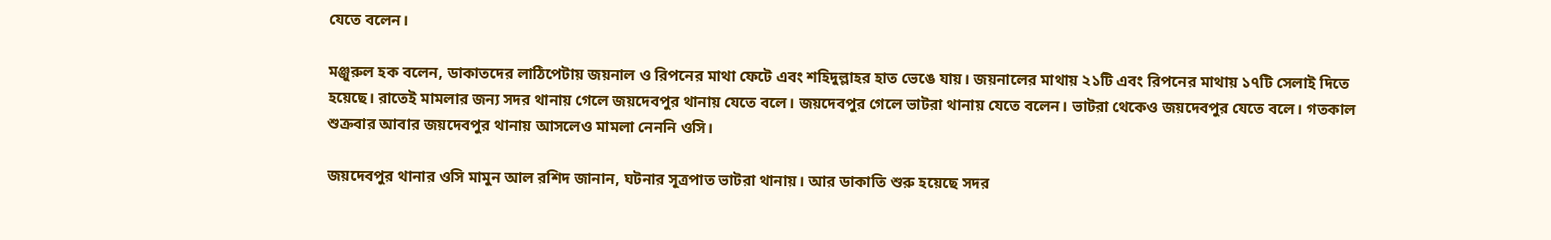যেতে বলেন।

মঞ্জুরুল হক বলেন, ডাকাতদের লাঠিপেটায় জয়নাল ও রিপনের মাথা ফেটে এবং শহিদুল্লাহর হাত ভেঙে যায়। জয়নালের মাথায় ২১টি এবং রিপনের মাথায় ১৭টি সেলাই দিতে হয়েছে। রাতেই মামলার জন্য সদর থানায় গেলে জয়দেবপুর থানায় যেতে বলে। জয়দেবপুর গেলে ভাটরা থানায় যেতে বলেন। ভাটরা থেকেও জয়দেবপুর যেতে বলে। গতকাল শুক্রবার আবার জয়দেবপুর থানায় আসলেও মামলা নেননি ওসি।

জয়দেবপুর থানার ওসি মামুন আল রশিদ জানান, ঘটনার সূত্রপাত ভাটরা থানায়। আর ডাকাতি শুরু হয়েছে সদর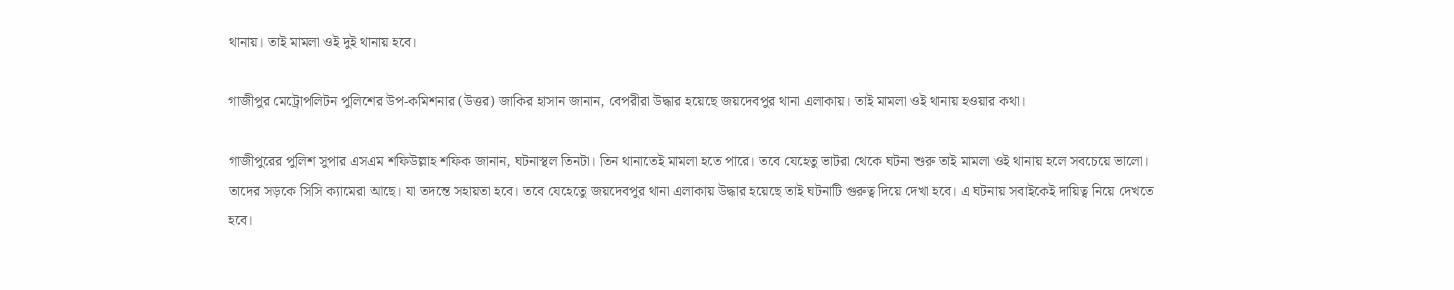থানায়। তাই মামলা ওই দুই থানায় হবে।

গাজীপুর মেট্রোপলিটন পুলিশের উপ-কমিশনার (উত্তর) জাকির হাসান জানান, বেপরীরা উদ্ধার হয়েছে জয়দেবপুর থানা এলাকায়। তাই মামলা ওই থানায় হওয়ার কথা।

গাজীপুরের পুলিশ সুপার এসএম শফিউল্লাহ শফিক জানান, ঘটনাস্থল তিনটা। তিন থানাতেই মামলা হতে পারে। তবে যেহেতু ভাটরা থেকে ঘটনা শুরু তাই মামলা ওই থানায় হলে সবচেয়ে ভালো। তাদের সড়কে সিসি ক্যামেরা আছে। যা তদন্তে সহায়তা হবে। তবে যেহেতেু জয়দেবপুর থানা এলাকায় উদ্ধার হয়েছে তাই ঘটনাটি গুরুত্ব দিয়ে দেখা হবে। এ ঘটনায় সবাইকেই দায়িত্ব নিয়ে দেখতে হবে।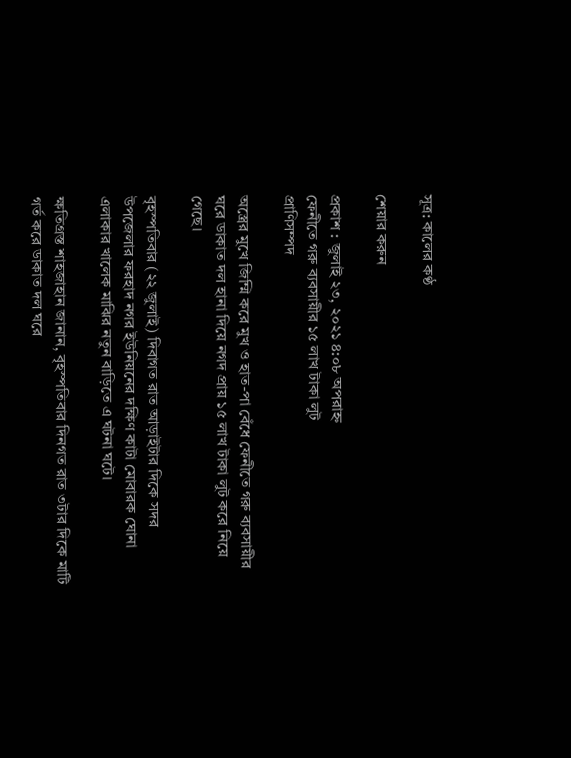সূত্র: কালের কণ্ঠ

শেয়ার করুন

প্রকাশ : জুলাই ২৩, ২০২১ ৪:০৮ অপরাহ্ন
ফেনীতে গরু ব্যবসায়ীর ১৫ লাখ টাকা লুট
প্রাণিসম্পদ

অস্ত্রের মুখে জিম্মি করে মুখ ও হাত-পা বেঁধে ফেনীতে গরু ব্যবসায়ীর ঘরে ডাকাত দল হানা দিয়ে নগদ প্রায় ১৫ লাখ টাকা লুট করে নিয়ে গেছে।

বৃহস্পতিবার (২২ জুলাই) দিবাগত রাত আড়াইটার দিকে সদর উপজেলার ফরহাদ নগর ইউনিয়নের দক্ষিণ কাটা মোবারক ঘোনা এলাকার খালেক মাঝির নতুন বাড়িতে এ ঘটনা ঘটে।

ক্ষতিগ্রস্ত শাহজাহান জানান, বৃহস্পতিবার দিনগত রাত ৩টার দিকে মাটি গর্ত করে ডাকাত দল ঘরে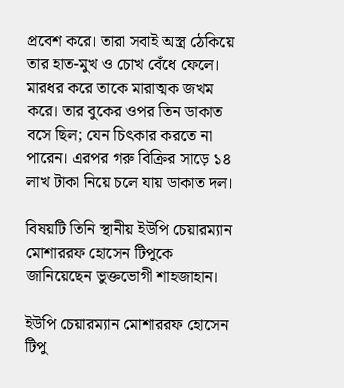প্রবেশ করে। তারা সবাই অস্ত্র ঠেকিয়ে তার হাত-মুখ ও চোখ বেঁধে ফেলে। মারধর করে তাকে মারাত্মক জখম করে। তার বুকের ওপর তিন ডাকাত বসে ছিল; যেন চিৎকার করতে না পারেন। এরপর গরু বিক্রির সাড়ে ১৪ লাখ টাকা নিয়ে চলে যায় ডাকাত দল।

বিষয়টি তিনি স্থানীয় ইউপি চেয়ারম্যান মোশাররফ হোসেন টিপুকে জানিয়েছেন ভুক্তভোগী শাহজাহান।

ইউপি চেয়ারম্যান মোশাররফ হোসেন টিপু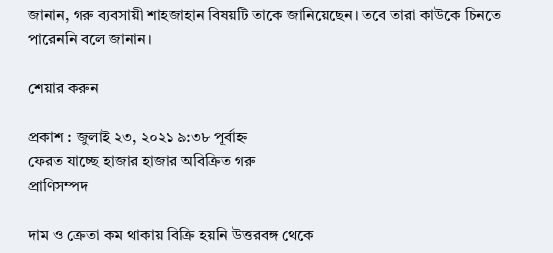জানান, গরু ব্যবসায়ী শাহজাহান বিষয়টি তাকে জানিয়েছেন। তবে তারা কাউকে চিনতে পারেননি বলে জানান।

শেয়ার করুন

প্রকাশ : জুলাই ২৩, ২০২১ ৯:৩৮ পূর্বাহ্ন
ফেরত যাচ্ছে হাজার হাজার অবিক্রিত গরু
প্রাণিসম্পদ

দাম ও ক্রেতা কম থাকায় বিক্রি হয়নি উত্তরবঙ্গ থেকে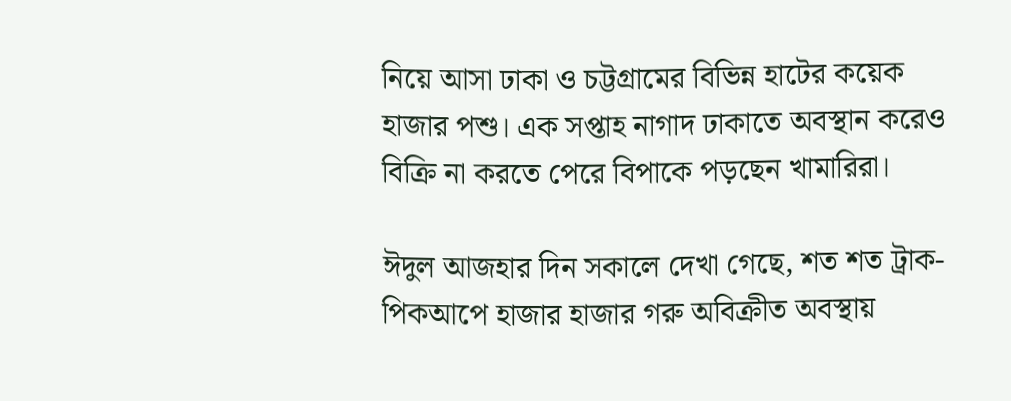নিয়ে আসা ঢাকা ও চট্টগ্রামের বিভিন্ন হাটের কয়েক হাজার পশু। এক সপ্তাহ নাগাদ ঢাকাতে অবস্থান করেও বিক্রি না করতে পেরে বিপাকে পড়ছেন খামারিরা।

ঈদুল আজহার দিন সকালে দেখা গেছে, শত শত ট্রাক-পিকআপে হাজার হাজার গরু অবিক্রীত অবস্থায়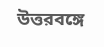উত্তরবঙ্গে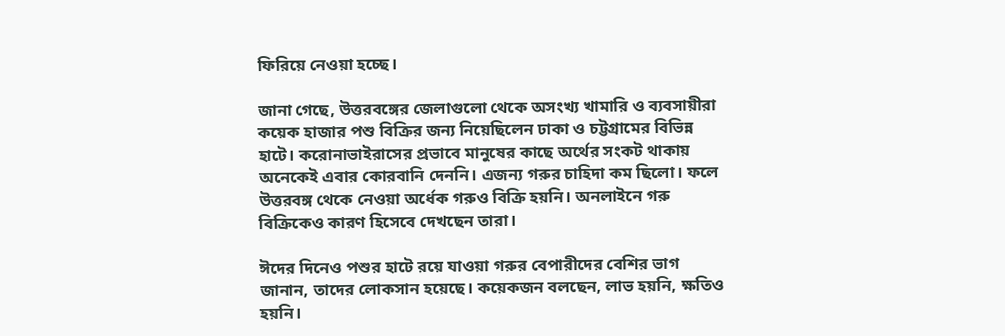ফিরিয়ে নেওয়া হচ্ছে।

জানা গেছে, উত্তরবঙ্গের জেলাগুলো থেকে অসংখ্য খামারি ও ব্যবসায়ীরা কয়েক হাজার পশু বিক্রির জন্য নিয়েছিলেন ঢাকা ও চট্টগ্রামের বিভিন্ন হাটে। করোনাভাইরাসের প্রভাবে মানুষের কাছে অর্থের সংকট থাকায় অনেকেই এবার কোরবানি দেননি। এজন্য গরুর চাহিদা কম ছিলো। ফলে উত্তরবঙ্গ থেকে নেওয়া অর্ধেক গরুও বিক্রি হয়নি। অনলাইনে গরু বিক্রিকেও কারণ হিসেবে দেখছেন তারা।

ঈদের দিনেও পশুর হাটে রয়ে যাওয়া গরুর বেপারীদের বেশির ভাগ জানান, তাদের লোকসান হয়েছে। কয়েকজন বলছেন, লাভ হয়নি, ক্ষতিও হয়নি।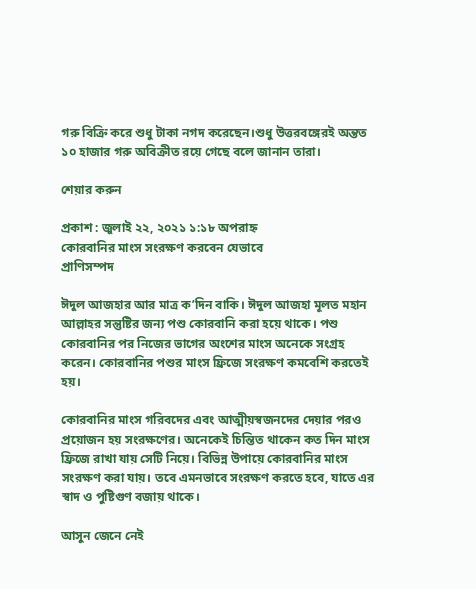গরু বিক্রি করে শুধু টাকা নগদ করেছেন।শুধু উত্তরবঙ্গেরই অন্তত ১০ হাজার গরু অবিক্রীত রয়ে গেছে বলে জানান তারা।

শেয়ার করুন

প্রকাশ : জুলাই ২২, ২০২১ ১:১৮ অপরাহ্ন
কোরবানির মাংস সংরক্ষণ করবেন যেভাবে
প্রাণিসম্পদ

ঈদুল আজহার আর মাত্র ক’দিন বাকি। ঈদুল আজহা মূলত মহান আল্লাহর সন্তুষ্টির জন্য পশু কোরবানি করা হয়ে থাকে। পশু কোরবানির পর নিজের ভাগের অংশের মাংস অনেকে সংগ্রহ করেন। কোরবানির পশুর মাংস ফ্রিজে সংরক্ষণ কমবেশি করতেই হয়।

কোরবানির মাংস গরিবদের এবং আত্মীয়স্বজনদের দেয়ার পরও প্রয়োজন হয় সংরক্ষণের। অনেকেই চিন্তিত থাকেন কত দিন মাংস ফ্রিজে রাখা যায় সেটি নিয়ে। বিভিন্ন উপায়ে কোরবানির মাংস সংরক্ষণ করা যায়। তবে এমনভাবে সংরক্ষণ করতে হবে, যাতে এর স্বাদ ও পুষ্টিগুণ বজায় থাকে।

আসুন জেনে নেই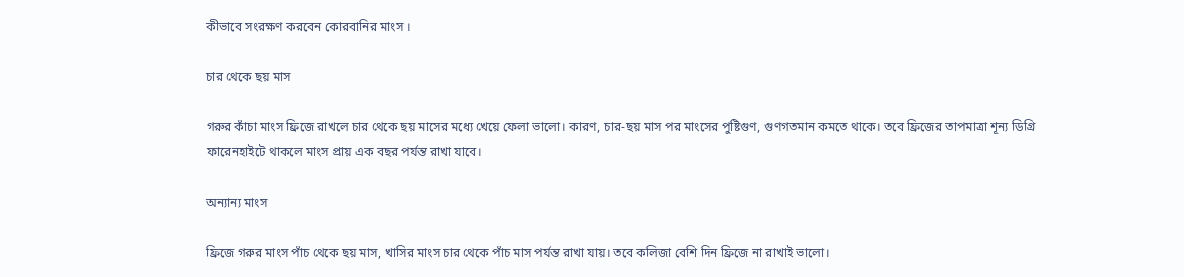কীভাবে সংরক্ষণ করবেন কোরবানির মাংস ।

চার থেকে ছয় মাস

গরুর কাঁচা মাংস ফ্রিজে রাখলে চার থেকে ছয় মাসের মধ্যে খেয়ে ফেলা ভালো। কারণ, চার-ছয় মাস পর মাংসের পুষ্টিগুণ, গুণগতমান কমতে থাকে। তবে ফ্রিজের তাপমাত্রা শূন্য ডিগ্রি ফারেনহাইটে থাকলে মাংস প্রায় এক বছর পর্যন্ত রাখা যাবে।

অন্যান্য মাংস

ফ্রিজে গরুর মাংস পাঁচ থেকে ছয় মাস, খাসির মাংস চার থেকে পাঁচ মাস পর্যন্ত রাখা যায়। তবে কলিজা বেশি দিন ফ্রিজে না রাখাই ভালো।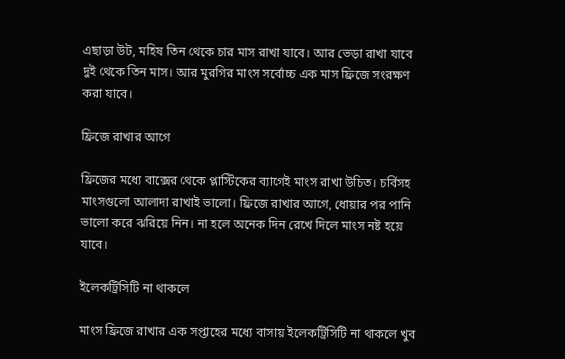এছাড়া উট, মহিষ তিন থেকে চার মাস রাখা যাবে। আর ভেড়া রাখা যাবে দুই থেকে তিন মাস। আর মুরগির মাংস সর্বোচ্চ এক মাস ফ্রিজে সংরক্ষণ করা যাবে।

ফ্রিজে রাখার আগে

ফ্রিজের মধ্যে বাক্সের থেকে প্লাস্টিকের ব্যাগেই মাংস রাখা উচিত। চর্বিসহ মাংসগুলো আলাদা রাখাই ভালো। ফ্রিজে রাখার আগে, ধোয়ার পর পানি ভালো করে ঝরিয়ে নিন। না হলে অনেক দিন রেখে দিলে মাংস নষ্ট হয়ে যাবে।

ইলেকট্রিসিটি না থাকলে

মাংস ফ্রিজে রাখার এক সপ্তাহের মধ্যে বাসায় ইলেকট্রিসিটি না থাকলে খুব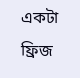একটা ফ্রিজ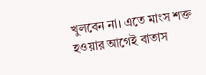খুলবেন না। এতে মাংস শক্ত হওয়ার আগেই বাতাস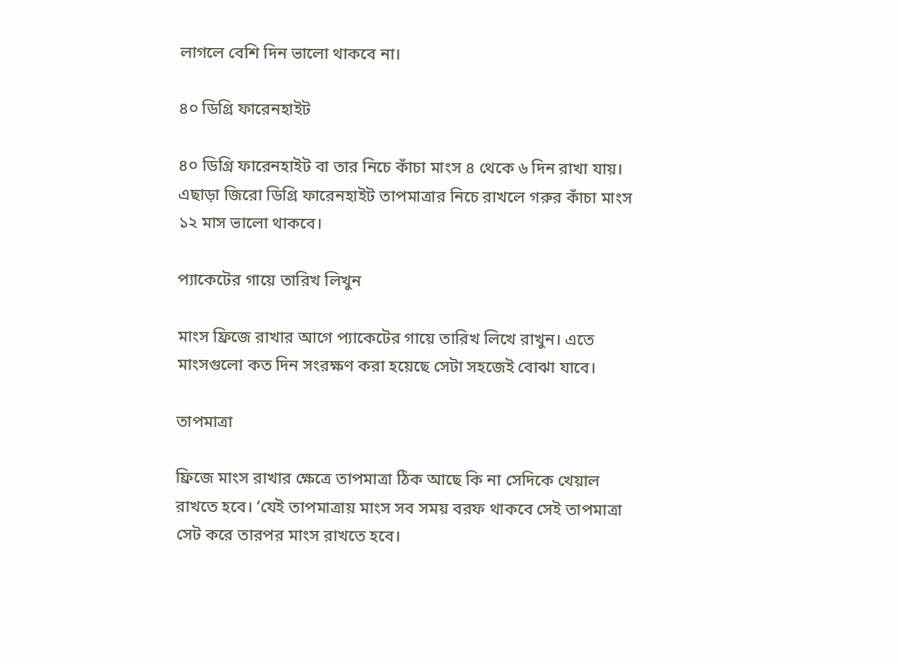লাগলে বেশি দিন ভালো থাকবে না।

৪০ ডিগ্রি ফারেনহাইট

৪০ ডিগ্রি ফারেনহাইট বা তার নিচে কাঁচা মাংস ৪ থেকে ৬ দিন রাখা যায়। এছাড়া জিরো ডিগ্রি ফারেনহাইট তাপমাত্রার নিচে রাখলে গরুর কাঁচা মাংস ১২ মাস ভালো থাকবে।

প্যাকেটের গায়ে তারিখ লিখুন

মাংস ফ্রিজে রাখার আগে প্যাকেটের গায়ে তারিখ লিখে রাখুন। এতে মাংসগুলো কত দিন সংরক্ষণ করা হয়েছে সেটা সহজেই বোঝা যাবে।

তাপমাত্রা

ফ্রিজে মাংস রাখার ক্ষেত্রে তাপমাত্রা ঠিক আছে কি না সেদিকে খেয়াল রাখতে হবে। ‘যেই তাপমাত্রায় মাংস সব সময় বরফ থাকবে সেই তাপমাত্রা সেট করে তারপর মাংস রাখতে হবে।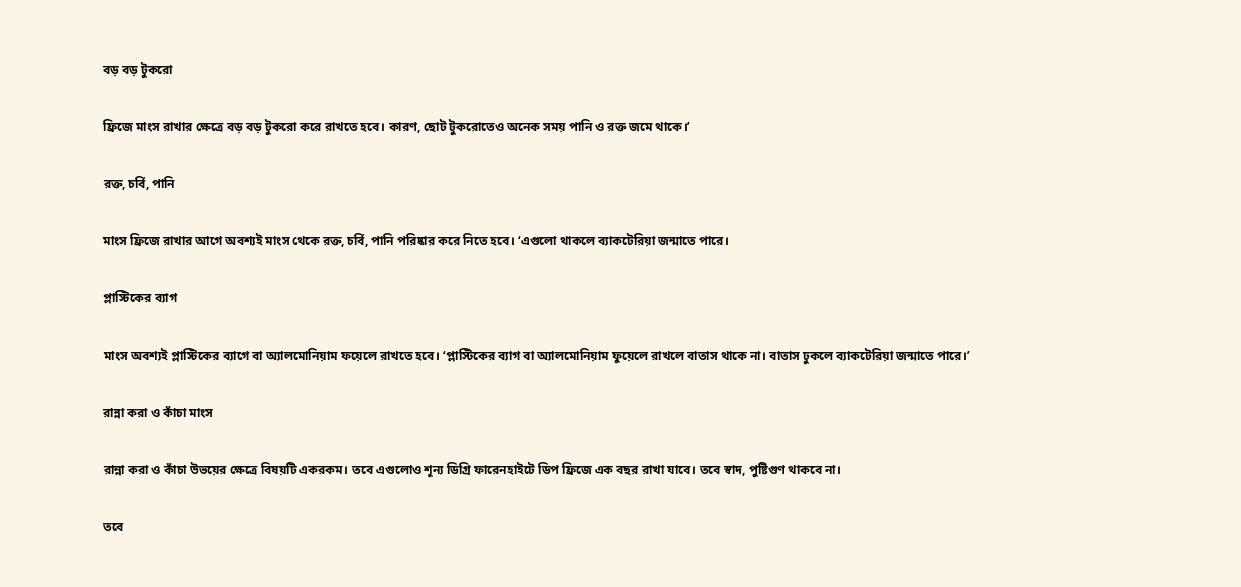বড় বড় টুকরো

ফ্রিজে মাংস রাখার ক্ষেত্রে বড় বড় টুকরো করে রাখতে হবে। কারণ, ছোট টুকরোতেও অনেক সময় পানি ও রক্ত জমে থাকে।’

রক্ত, চর্বি, পানি

মাংস ফ্রিজে রাখার আগে অবশ্যই মাংস থেকে রক্ত, চর্বি, পানি পরিষ্কার করে নিতে হবে। ‘এগুলো থাকলে ব্যাকটেরিয়া জন্মাতে পারে।

প্লাস্টিকের ব্যাগ

মাংস অবশ্যই প্লাস্টিকের ব্যাগে বা অ্যালমোনিয়াম ফয়েলে রাখতে হবে। ‘প্লাস্টিকের ব্যাগ বা অ্যালমোনিয়াম ফুয়েলে রাখলে বাতাস থাকে না। বাতাস ঢুকলে ব্যাকটেরিয়া জন্মাতে পারে।’

রান্না করা ও কাঁচা মাংস

রান্না করা ও কাঁচা উভয়ের ক্ষেত্রে বিষয়টি একরকম। তবে এগুলোও শূন্য ডিগ্রি ফারেনহাইটে ডিপ ফ্রিজে এক বছর রাখা যাবে। তবে স্বাদ, পুষ্টিগুণ থাকবে না।

তবে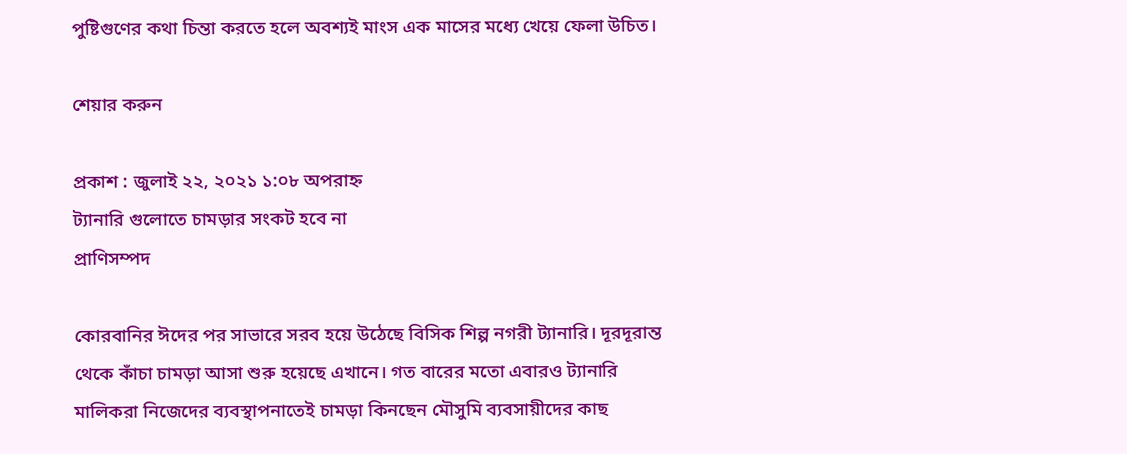পুষ্টিগুণের কথা চিন্তা করতে হলে অবশ্যই মাংস এক মাসের মধ্যে খেয়ে ফেলা উচিত।

শেয়ার করুন

প্রকাশ : জুলাই ২২, ২০২১ ১:০৮ অপরাহ্ন
ট্যানারি গুলোতে চামড়ার সংকট হবে না
প্রাণিসম্পদ

কোরবানির ঈদের পর সাভারে সরব হয়ে উঠেছে বিসিক শিল্প নগরী ট্যানারি। দূরদূরান্ত থেকে কাঁচা চামড়া আসা শুরু হয়েছে এখানে। গত বারের মতো এবারও ট্যানারি মালিকরা নিজেদের ব্যবস্থাপনাতেই চামড়া কিনছেন মৌসুমি ব্যবসায়ীদের কাছ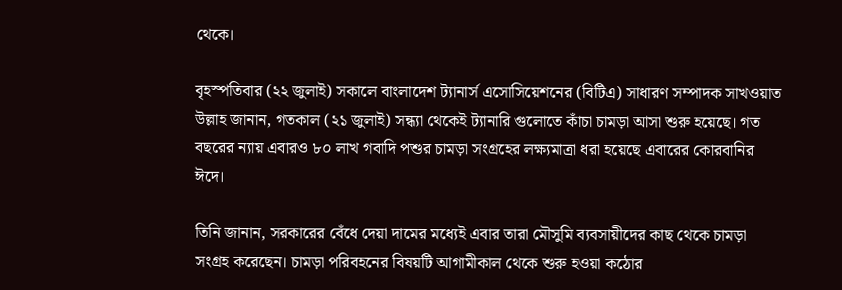থেকে।

বৃহস্পতিবার (২২ জুলাই) সকালে বাংলাদেশ ট্যানার্স এসোসিয়েশনের (বিটিএ) সাধারণ সম্পাদক সাখওয়াত উল্লাহ জানান, গতকাল (২১ জুলাই) সন্ধ্যা থেকেই ট্যানারি গুলোতে কাঁচা চামড়া আসা শুরু হয়েছে। গত বছরের ন্যায় এবারও ৮০ লাখ গবাদি পশুর চামড়া সংগ্রহের লক্ষ্যমাত্রা ধরা হয়েছে এবারের কোরবানির ঈদে।

তিনি জানান, সরকারের বেঁধে দেয়া দামের মধ্যেই এবার তারা মৌসুমি ব্যবসায়ীদের কাছ থেকে চামড়া সংগ্রহ করেছেন। চামড়া পরিবহনের বিষয়টি আগামীকাল থেকে শুরু হওয়া কঠোর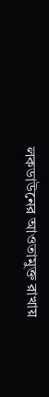লকডাউনের আওতামুক্ত রাখায়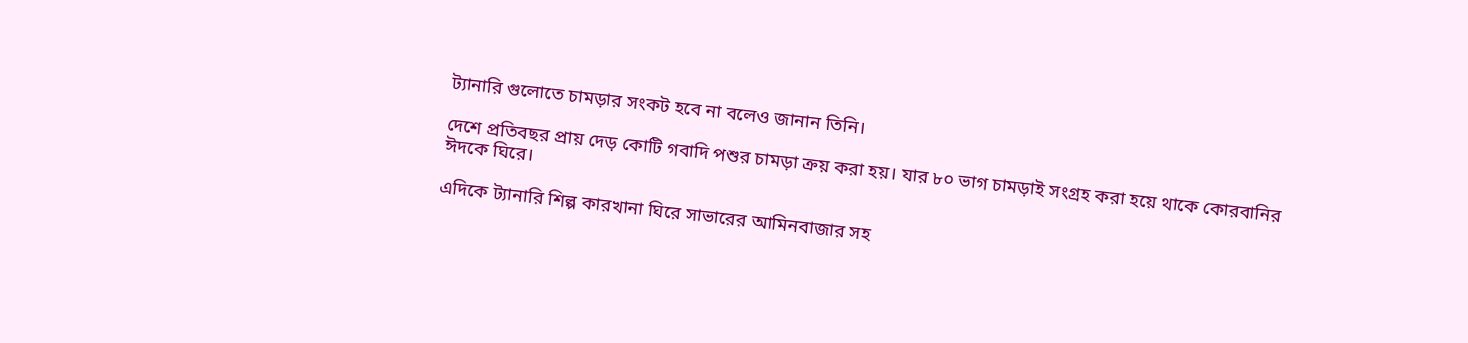ট্যানারি গুলোতে চামড়ার সংকট হবে না বলেও জানান তিনি।

দেশে প্রতিবছর প্রায় দেড় কোটি গবাদি পশুর চামড়া ক্রয় করা হয়। যার ৮০ ভাগ চামড়াই সংগ্রহ করা হয়ে থাকে কোরবানির ঈদকে ঘিরে।

এদিকে ট্যানারি শিল্প কারখানা ঘিরে সাভারের আমিনবাজার সহ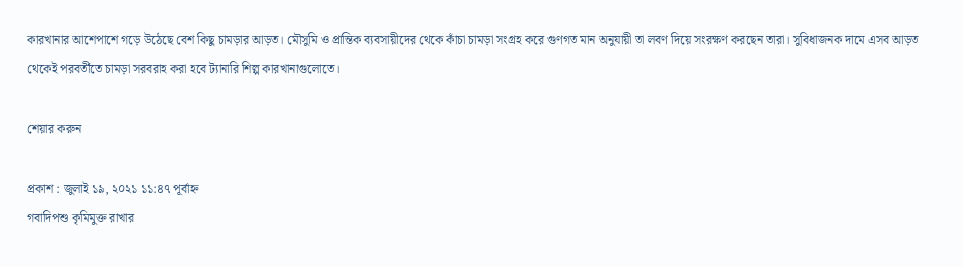কারখানার আশেপাশে গড়ে উঠেছে বেশ কিছু চামড়ার আড়ত। মৌসুমি ও প্রান্তিক ব্যবসায়ীদের থেকে কাঁচা চামড়া সংগ্রহ করে গুণগত মান অনুযায়ী তা লবণ দিয়ে সংরক্ষণ করছেন তারা। সুবিধাজনক দামে এসব আড়ত থেকেই পরবর্তীতে চামড়া সরবরাহ করা হবে ট্যানারি শিল্প কারখানাগুলোতে।

শেয়ার করুন

প্রকাশ : জুলাই ১৯, ২০২১ ১১:৪৭ পূর্বাহ্ন
গবাদিপশু কৃমিমুক্ত রাখার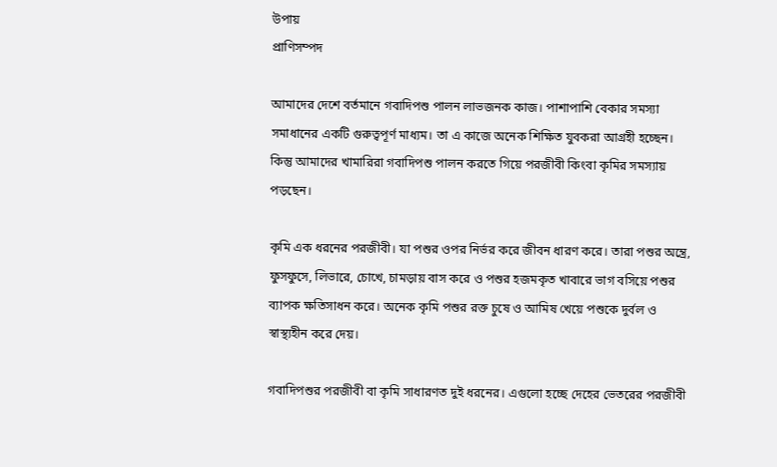উপায়
প্রাণিসম্পদ

আমাদের দেশে বর্তমানে গবাদিপশু পালন লাভজনক কাজ। পাশাপাশি বেকার সমস্যা সমাধানের একটি গুরুত্বপূর্ণ মাধ্যম। তা এ কাজে অনেক শিক্ষিত যুবকরা আগ্রহী হচ্ছেন। কিন্তু আমাদের খামারিরা গবাদিপশু পালন করতে গিয়ে পরজীবী কিংবা কৃমির সমস্যায় পড়ছেন।

কৃমি এক ধরনের পরজীবী। যা পশুর ওপর নির্ভর করে জীবন ধারণ করে। তারা পশুর অন্ত্রে, ফুসফুসে, লিভারে, চোখে, চামড়ায় বাস করে ও পশুর হজমকৃত খাবারে ভাগ বসিয়ে পশুর ব্যাপক ক্ষতিসাধন করে। অনেক কৃমি পশুর রক্ত চুষে ও আমিষ খেয়ে পশুকে দুর্বল ও স্বাস্থ্যহীন করে দেয়।

গবাদিপশুর পরজীবী বা কৃমি সাধারণত দুই ধরনের। এগুলো হচ্ছে দেহের ভেতরের পরজীবী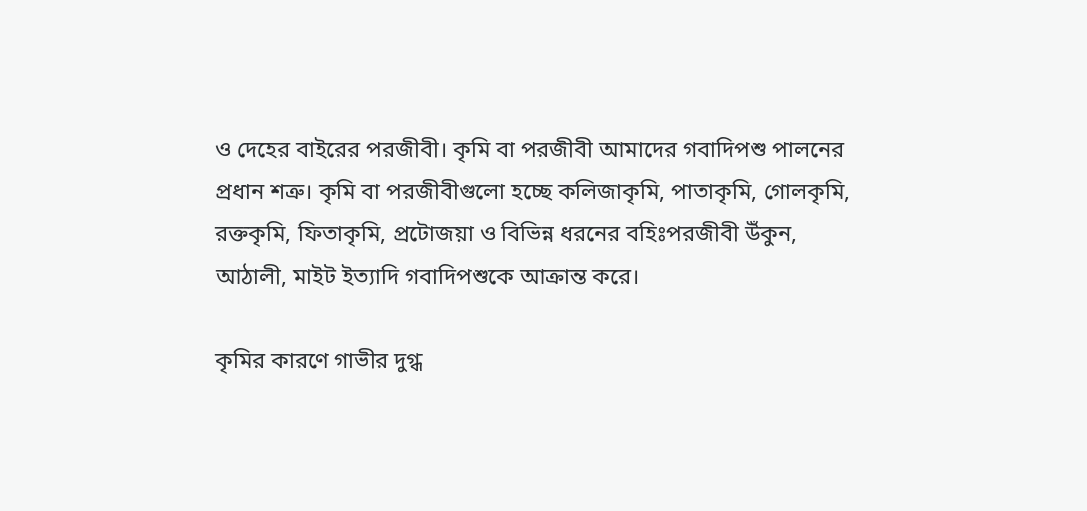ও দেহের বাইরের পরজীবী। কৃমি বা পরজীবী আমাদের গবাদিপশু পালনের প্রধান শত্রু। কৃমি বা পরজীবীগুলো হচ্ছে কলিজাকৃমি, পাতাকৃমি, গোলকৃমি, রক্তকৃমি, ফিতাকৃমি, প্রটোজয়া ও বিভিন্ন ধরনের বহিঃপরজীবী উঁকুন, আঠালী, মাইট ইত্যাদি গবাদিপশুকে আক্রান্ত করে।

কৃমির কারণে গাভীর দুগ্ধ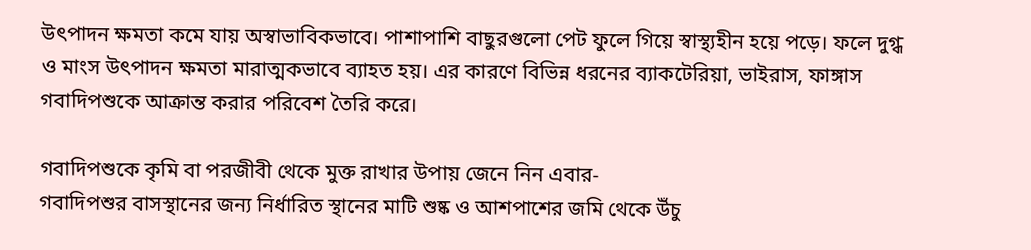উৎপাদন ক্ষমতা কমে যায় অস্বাভাবিকভাবে। পাশাপাশি বাছুরগুলো পেট ফুলে গিয়ে স্বাস্থ্যহীন হয়ে পড়ে। ফলে দুগ্ধ ও মাংস উৎপাদন ক্ষমতা মারাত্মকভাবে ব্যাহত হয়। এর কারণে বিভিন্ন ধরনের ব্যাকটেরিয়া, ভাইরাস, ফাঙ্গাস গবাদিপশুকে আক্রান্ত করার পরিবেশ তৈরি করে।

গবাদিপশুকে কৃমি বা পরজীবী থেকে মুক্ত রাখার উপায় জেনে নিন এবার-
গবাদিপশুর বাসস্থানের জন্য নির্ধারিত স্থানের মাটি শুষ্ক ও আশপাশের জমি থেকে উঁচু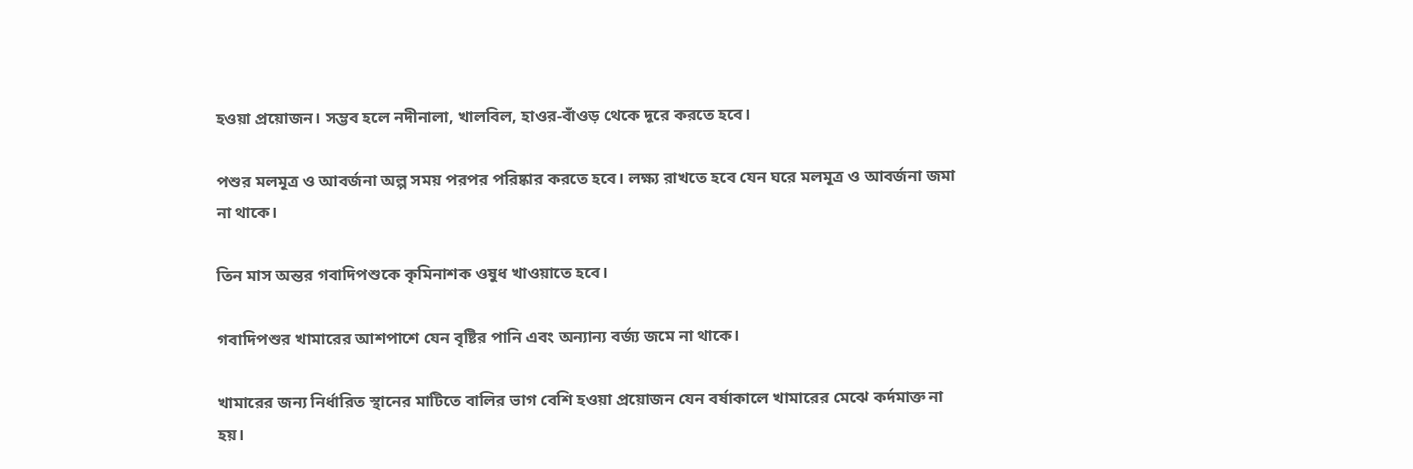হওয়া প্রয়োজন। সম্ভব হলে নদীনালা, খালবিল, হাওর-বাঁওড় থেকে দূরে করতে হবে।

পশুর মলমূত্র ও আবর্জনা অল্প সময় পরপর পরিষ্কার করতে হবে। লক্ষ্য রাখতে হবে যেন ঘরে মলমূত্র ও আবর্জনা জমা না থাকে।

তিন মাস অন্তর গবাদিপশুকে কৃমিনাশক ওষুধ খাওয়াতে হবে।

গবাদিপশুর খামারের আশপাশে যেন বৃষ্টির পানি এবং অন্যান্য বর্জ্য জমে না থাকে।

খামারের জন্য নির্ধারিত স্থানের মাটিতে বালির ভাগ বেশি হওয়া প্রয়োজন যেন বর্ষাকালে খামারের মেঝে কর্দমাক্ত না হয়।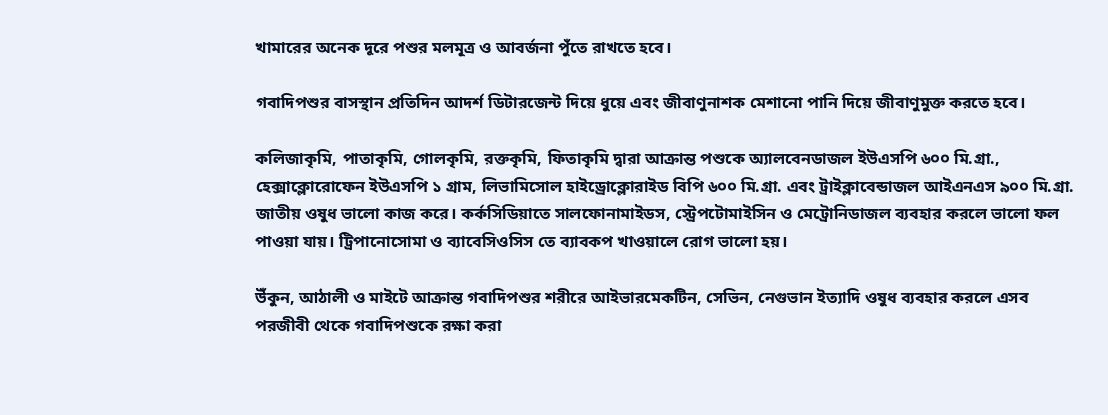খামারের অনেক দূরে পশুর মলমূত্র ও আবর্জনা পুঁতে রাখতে হবে।

গবাদিপশুর বাসস্থান প্রতিদিন আদর্শ ডিটারজেন্ট দিয়ে ধুয়ে এবং জীবাণুনাশক মেশানো পানি দিয়ে জীবাণুমুক্ত করতে হবে।

কলিজাকৃমি, পাতাকৃমি, গোলকৃমি, রক্তকৃমি, ফিতাকৃমি দ্বারা আক্রান্ত পশুকে অ্যালবেনডাজল ইউএসপি ৬০০ মি.গ্রা., হেক্সাক্লোরোফেন ইউএসপি ১ গ্রাম, লিভামিসোল হাইড্রোক্লোরাইড বিপি ৬০০ মি.গ্রা. এবং ট্রাইক্লাবেন্ডাজল আইএনএস ৯০০ মি.গ্রা. জাতীয় ওষুধ ভালো কাজ করে। কর্কসিডিয়াতে সালফোনামাইডস, স্ট্রেপটোমাইসিন ও মেট্রোনিডাজল ব্যবহার করলে ভালো ফল পাওয়া যায়। ট্রিপানোসোমা ও ব্যাবেসিওসিস তে ব্যাবকপ খাওয়ালে রোগ ভালো হয়।

উঁকুন, আঠালী ও মাইটে আক্রান্ত গবাদিপশুর শরীরে আইভারমেকটিন, সেভিন, নেগুভান ইত্যাদি ওষুধ ব্যবহার করলে এসব পরজীবী থেকে গবাদিপশুকে রক্ষা করা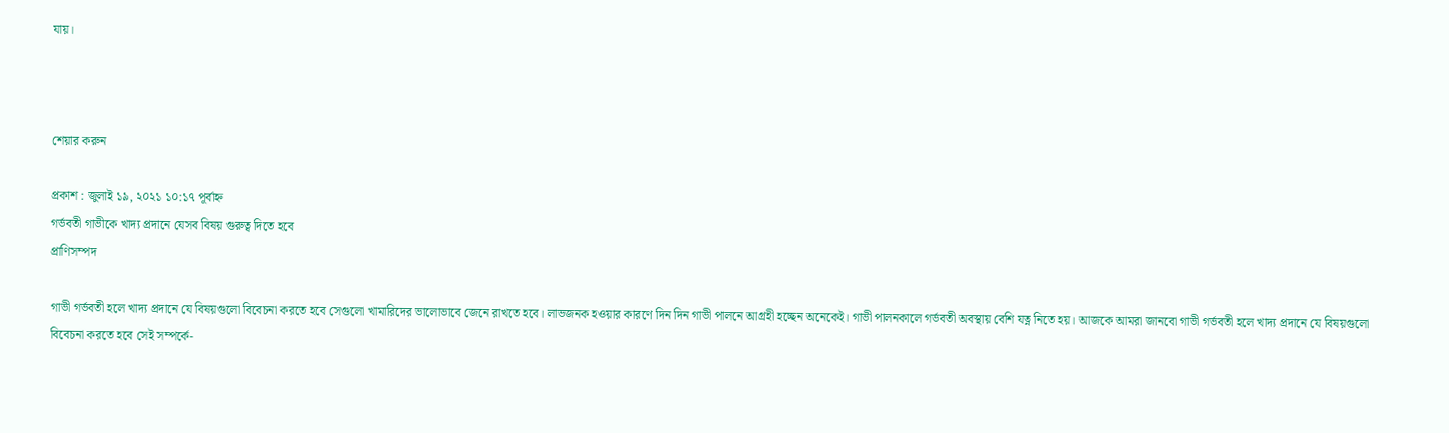যায়।



শেয়ার করুন

প্রকাশ : জুলাই ১৯, ২০২১ ১০:১৭ পূর্বাহ্ন
গর্ভবতী গাভীকে খাদ্য প্রদানে যেসব বিষয় গুরুত্ব দিতে হবে
প্রাণিসম্পদ

গাভী গর্ভবতী হলে খাদ্য প্রদানে যে বিষয়গুলো বিবেচনা করতে হবে সেগুলো খামারিদের ভালোভাবে জেনে রাখতে হবে। লাভজনক হওয়ার কারণে দিন দিন গাভী পালনে আগ্রহী হচ্ছেন অনেকেই। গাভী পালনকালে গর্ভবতী অবস্থায় বেশি যত্ন নিতে হয়। আজকে আমরা জানবো গাভী গর্ভবতী হলে খাদ্য প্রদানে যে বিষয়গুলো বিবেচনা করতে হবে সেই সম্পর্কে-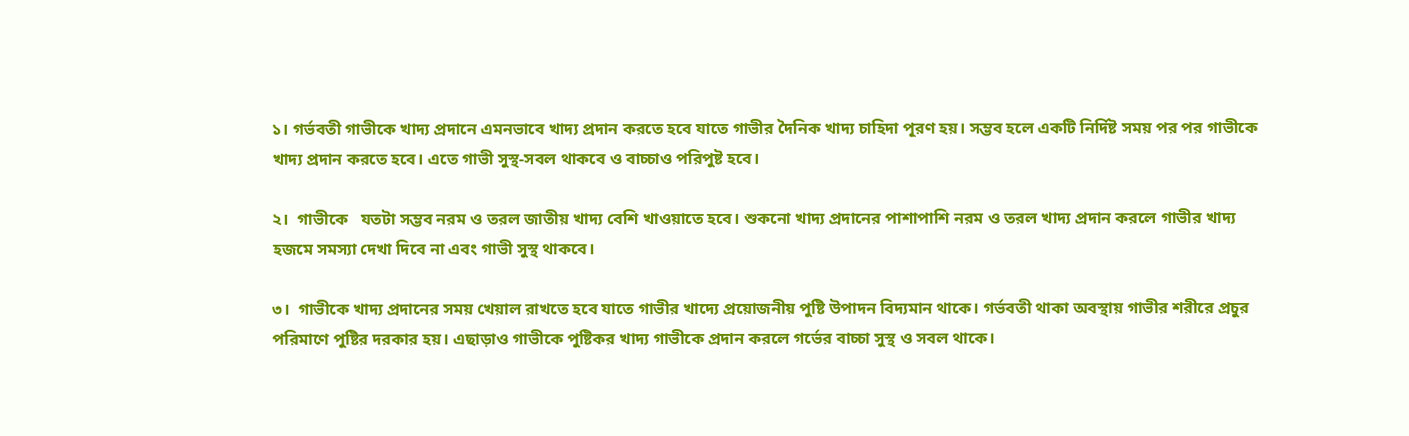১। গর্ভবতী গাভীকে খাদ্য প্রদানে এমনভাবে খাদ্য প্রদান করতে হবে যাতে গাভীর দৈনিক খাদ্য চাহিদা পূরণ হয়। সম্ভব হলে একটি নির্দিষ্ট সময় পর পর গাভীকে খাদ্য প্রদান করতে হবে। এতে গাভী সুস্থ-সবল থাকবে ও বাচ্চাও পরিপুষ্ট হবে।

২।  গাভীকে   যতটা সম্ভব নরম ও তরল জাতীয় খাদ্য বেশি খাওয়াতে হবে। শুকনো খাদ্য প্রদানের পাশাপাশি নরম ও তরল খাদ্য প্রদান করলে গাভীর খাদ্য হজমে সমস্যা দেখা দিবে না এবং গাভী সুস্থ থাকবে।

৩।  গাভীকে খাদ্য প্রদানের সময় খেয়াল রাখতে হবে যাতে গাভীর খাদ্যে প্রয়োজনীয় পুষ্টি উপাদন বিদ্যমান থাকে। গর্ভবতী থাকা অবস্থায় গাভীর শরীরে প্রচুর পরিমাণে পুষ্টির দরকার হয়। এছাড়াও গাভীকে পুষ্টিকর খাদ্য গাভীকে প্রদান করলে গর্ভের বাচ্চা সুস্থ ও সবল থাকে।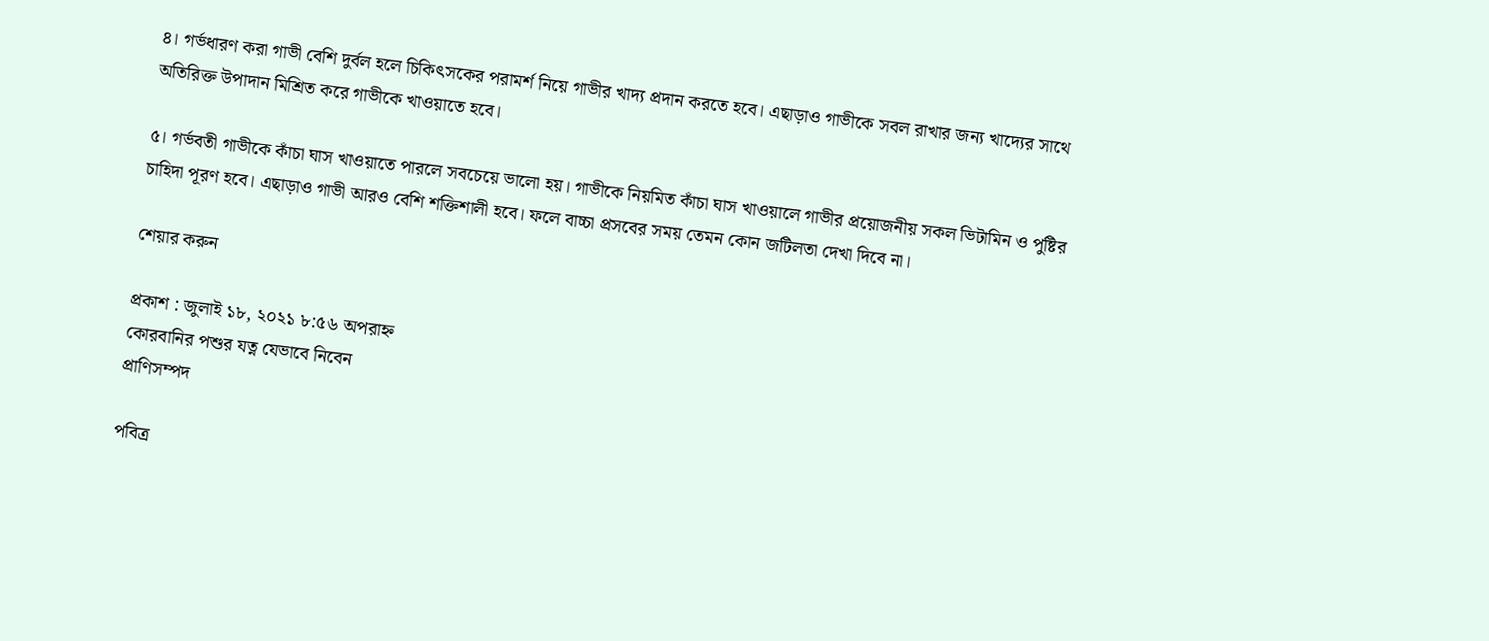৪। গর্ভধারণ করা গাভী বেশি দুর্বল হলে চিকিৎসকের পরামর্শ নিয়ে গাভীর খাদ্য প্রদান করতে হবে। এছাড়াও গাভীকে সবল রাখার জন্য খাদ্যের সাথে অতিরিক্ত উপাদান মিশ্রিত করে গাভীকে খাওয়াতে হবে।

৫। গর্ভবতী গাভীকে কাঁচা ঘাস খাওয়াতে পারলে সবচেয়ে ভালো হয়। গাভীকে নিয়মিত কাঁচা ঘাস খাওয়ালে গাভীর প্রয়োজনীয় সকল ভিটামিন ও পুষ্টির চাহিদা পূরণ হবে। এছাড়াও গাভী আরও বেশি শক্তিশালী হবে। ফলে বাচ্চা প্রসবের সময় তেমন কোন জটিলতা দেখা দিবে না।

শেয়ার করুন

প্রকাশ : জুলাই ১৮, ২০২১ ৮:৫৬ অপরাহ্ন
কোরবানির পশুর যত্ন যেভাবে নিবেন
প্রাণিসম্পদ

পবিত্র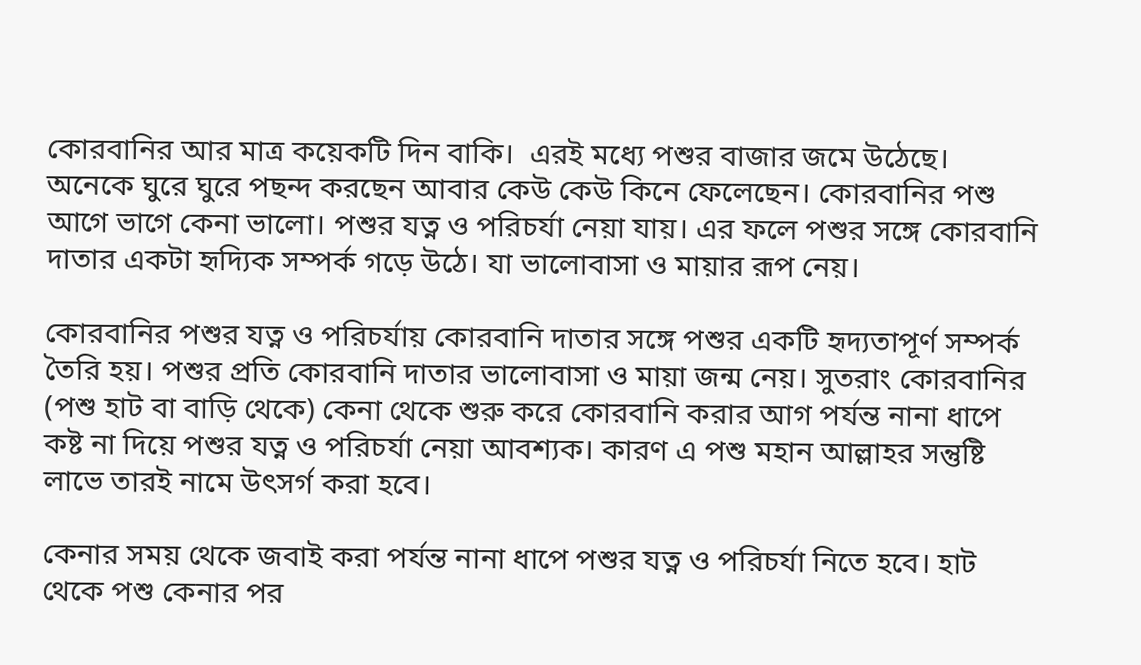কোরবানির আর মাত্র কয়েকটি দিন বাকি।  এরই মধ্যে পশুর বাজার জমে উঠেছে। অনেকে ঘুরে ঘুরে পছন্দ করছেন আবার কেউ কেউ কিনে ফেলেছেন। কোরবানির পশু আগে ভাগে কেনা ভালো। পশুর যত্ন ও পরিচর্যা নেয়া যায়। এর ফলে পশুর সঙ্গে কোরবানি দাতার একটা হৃদ্যিক সম্পর্ক গড়ে উঠে। যা ভালোবাসা ও মায়ার রূপ নেয়।

কোরবানির পশুর যত্ন ও পরিচর্যায় কোরবানি দাতার সঙ্গে পশুর একটি হৃদ্যতাপূর্ণ সম্পর্ক তৈরি হয়। পশুর প্রতি কোরবানি দাতার ভালোবাসা ও মায়া জন্ম নেয়। সুতরাং কোরবানির (পশু হাট বা বাড়ি থেকে) কেনা থেকে শুরু করে কোরবানি করার আগ পর্যন্ত নানা ধাপে কষ্ট না দিয়ে পশুর যত্ন ও পরিচর্যা নেয়া আবশ্যক। কারণ এ পশু মহান আল্লাহর সন্তুষ্টি লাভে তারই নামে উৎসর্গ করা হবে।

কেনার সময় থেকে জবাই করা পর্যন্ত নানা ধাপে পশুর যত্ন ও পরিচর্যা নিতে হবে। হাট থেকে পশু কেনার পর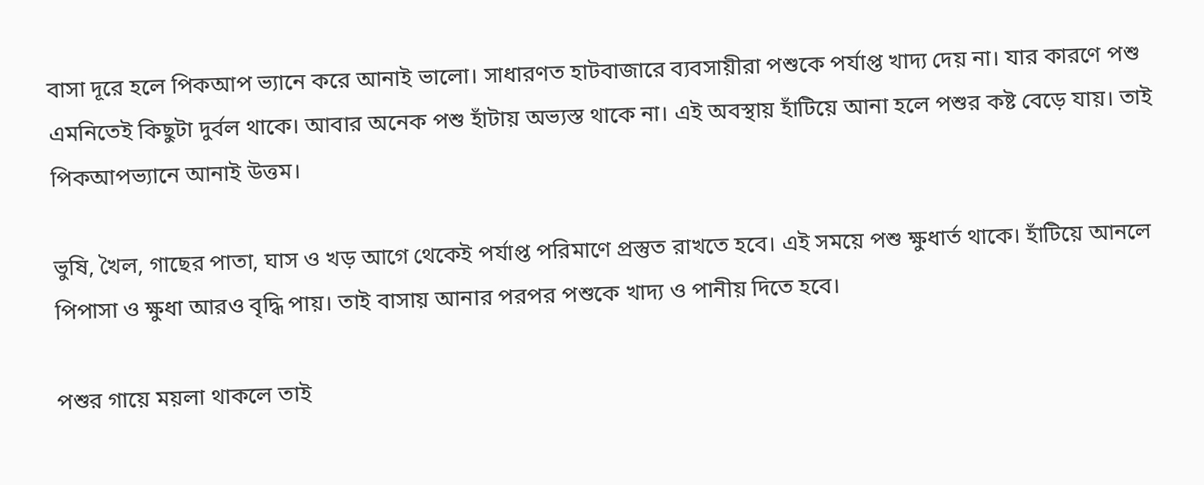বাসা দূরে হলে পিকআপ ভ্যানে করে আনাই ভালো। সাধারণত হাটবাজারে ব্যবসায়ীরা পশুকে পর্যাপ্ত খাদ্য দেয় না। যার কারণে পশু এমনিতেই কিছুটা দুর্বল থাকে। আবার অনেক পশু হাঁটায় অভ্যস্ত থাকে না। এই অবস্থায় হাঁটিয়ে আনা হলে পশুর কষ্ট বেড়ে যায়। তাই পিকআপভ্যানে আনাই উত্তম।

ভুষি, খৈল, গাছের পাতা, ঘাস ও খড় আগে থেকেই পর্যাপ্ত পরিমাণে প্রস্তুত রাখতে হবে। এই সময়ে পশু ক্ষুধার্ত থাকে। হাঁটিয়ে আনলে পিপাসা ও ক্ষুধা আরও বৃদ্ধি পায়। তাই বাসায় আনার পরপর পশুকে খাদ্য ও পানীয় দিতে হবে।

পশুর গায়ে ময়লা থাকলে তাই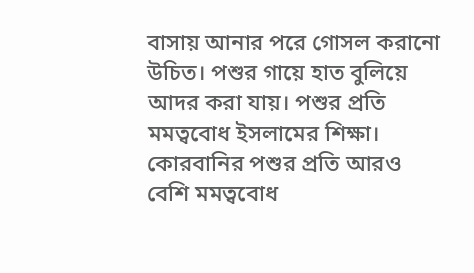বাসায় আনার পরে গোসল করানো উচিত। পশুর গায়ে হাত বুলিয়ে আদর করা যায়। পশুর প্রতি মমত্ববোধ ইসলামের শিক্ষা। কোরবানির পশুর প্রতি আরও বেশি মমত্ববোধ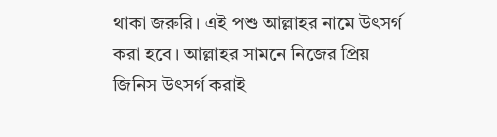থাকা জরুরি। এই পশু আল্লাহর নামে উৎসর্গ করা হবে। আল্লাহর সামনে নিজের প্রিয় জিনিস উৎসর্গ করাই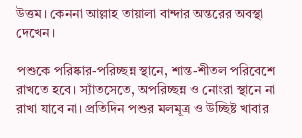উত্তম। কেননা আল্লাহ তায়ালা বান্দার অন্তরের অবস্থা দেখেন।

পশুকে পরিষ্কার-পরিচ্ছন্ন স্থানে, শান্ত-শীতল পরিবেশে রাখতে হবে। স্যাঁতসেতে, অপরিচ্ছন্ন ও নোংরা স্থানে না রাখা যাবে না। প্রতিদিন পশুর মলমূত্র ও উচ্ছিষ্ট খাবার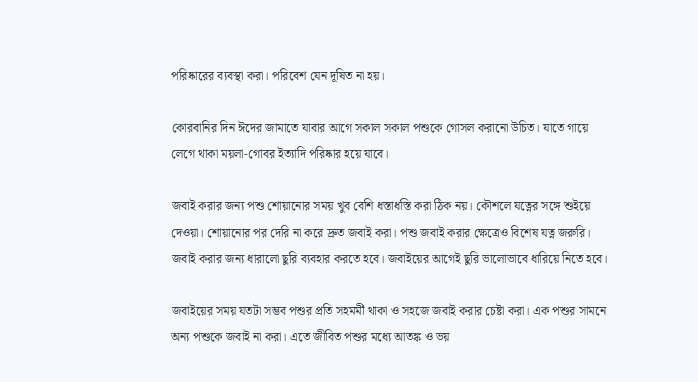পরিষ্কারের ব্যবস্থা করা। পরিবেশ যেন দূষিত না হয়।

কোরবানির দিন ঈদের জামাতে যাবার আগে সকাল সকাল পশুকে গোসল করানো উচিত। যাতে গায়ে লেগে থাকা ময়লা-গোবর ইত্যাদি পরিষ্কার হয়ে যাবে।

জবাই করার জন্য পশু শোয়ানোর সময় খুব বেশি ধস্তাধস্তি করা ঠিক নয়। কৌশলে যত্নের সঙ্গে শুইয়ে দেওয়া। শোয়ানোর পর দেরি না করে দ্রুত জবাই করা। পশু জবাই করার ক্ষেত্রেও বিশেষ যত্ন জরুরি। জবাই করার জন্য ধারালো ছুরি ব্যবহার করতে হবে। জবাইয়ের আগেই ছুরি ভালোভাবে ধারিয়ে নিতে হবে।

জবাইয়ের সময় যতটা সম্ভব পশুর প্রতি সহমর্মী থাকা ও সহজে জবাই করার চেষ্টা করা। এক পশুর সামনে অন্য পশুকে জবাই না করা। এতে জীবিত পশুর মধ্যে আতঙ্ক ও ভয়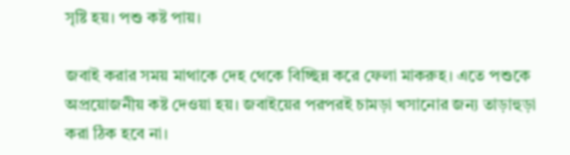সৃষ্টি হয়। পশু কষ্ট পায়।

জবাই করার সময় মাথাকে দেহ থেকে বিচ্ছিন্ন করে ফেলা মাকরুহ। এতে পশুকে অপ্রয়োজনীয় কষ্ট দেওয়া হয়। জবাইয়ের পরপরই চামড়া খসানোর জন্য তাড়াহুড়া করা ঠিক হবে না।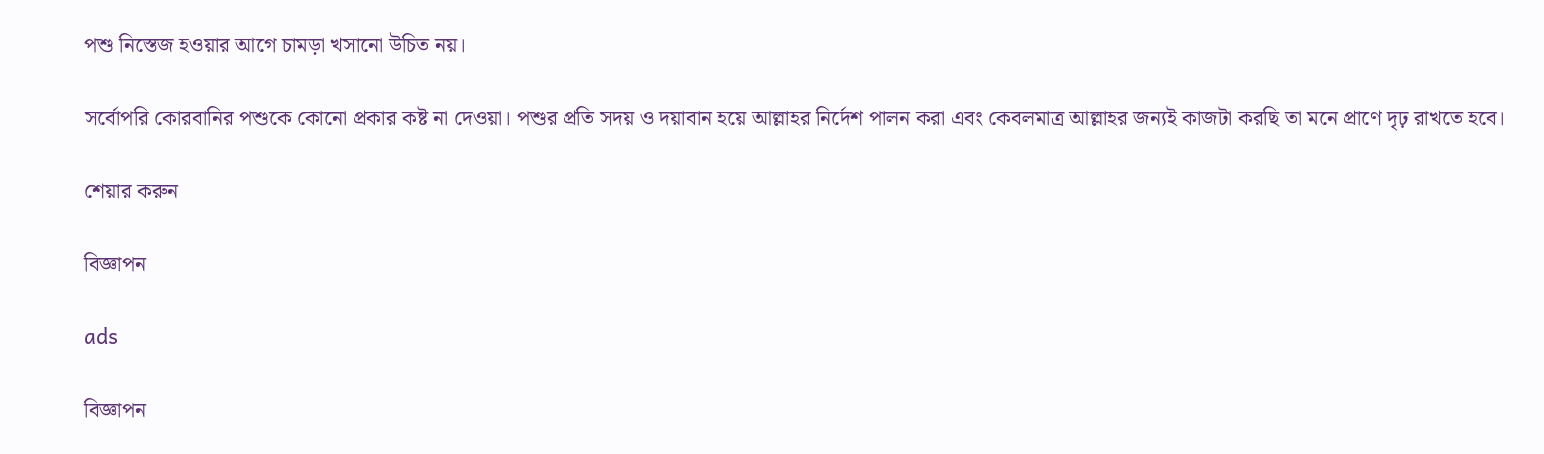পশু নিস্তেজ হওয়ার আগে চামড়া খসানো উচিত নয়।

সর্বোপরি কোরবানির পশুকে কোনো প্রকার কষ্ট না দেওয়া। পশুর প্রতি সদয় ও দয়াবান হয়ে আল্লাহর নির্দেশ পালন করা এবং কেবলমাত্র আল্লাহর জন্যই কাজটা করছি তা মনে প্রাণে দৃঢ় রাখতে হবে।

শেয়ার করুন

বিজ্ঞাপন

ads

বিজ্ঞাপন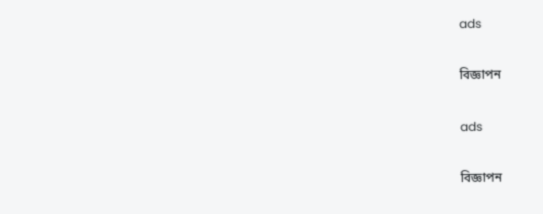ads

বিজ্ঞাপন

ads

বিজ্ঞাপন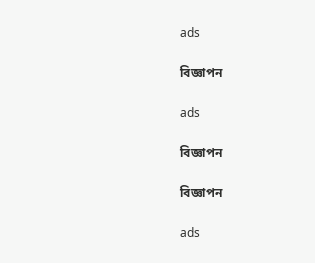ads

বিজ্ঞাপন

ads

বিজ্ঞাপন

বিজ্ঞাপন

ads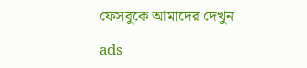ফেসবুকে আমাদের দেখুন

ads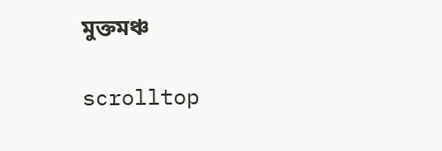মুক্তমঞ্চ

scrolltop